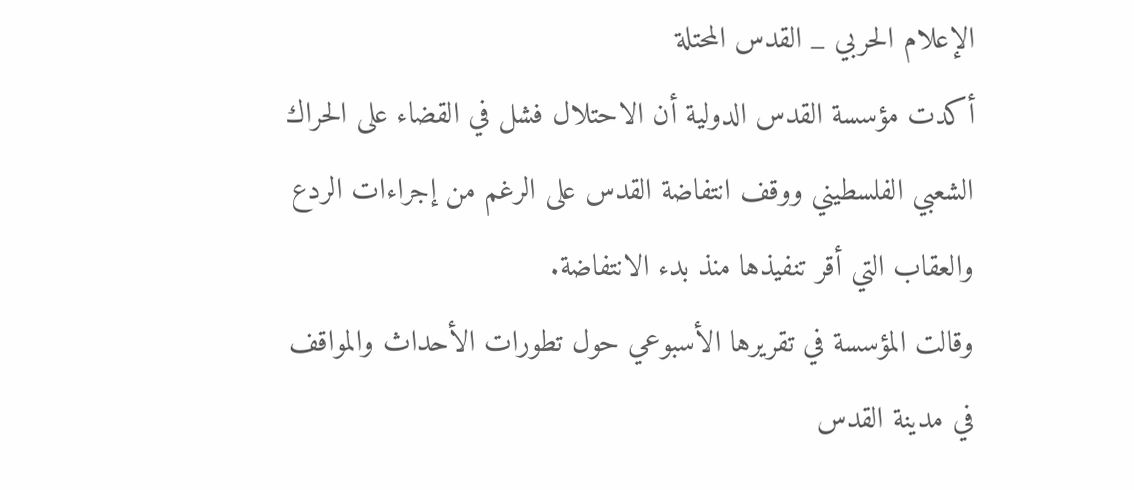الإعلام الحربي _ القدس المحتلة
أكدت مؤسسة القدس الدولية أن الاحتلال فشل في القضاء على الحراك الشعبي الفلسطيني ووقف انتفاضة القدس على الرغم من إجراءات الردع والعقاب التي أقر تنفيذها منذ بدء الانتفاضة.
وقالت المؤسسة في تقريرها الأسبوعي حول تطورات الأحداث والمواقف في مدينة القدس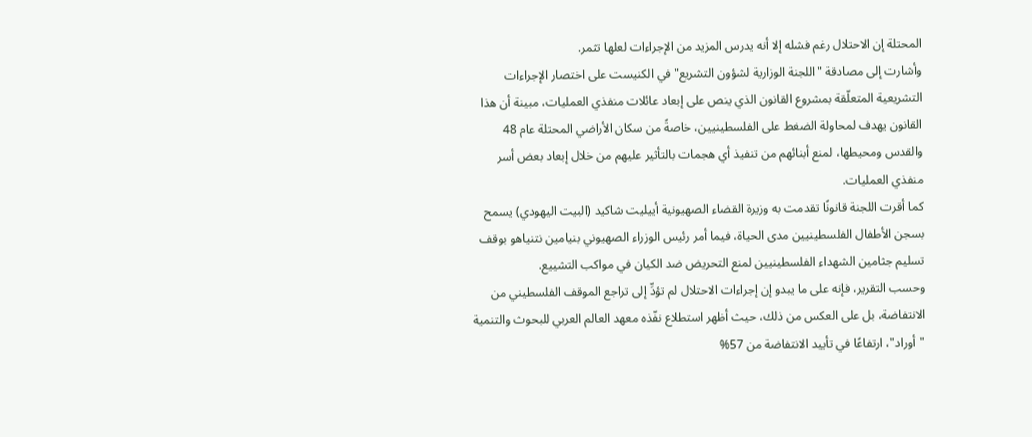المحتلة إن الاحتلال رغم فشله إلا أنه يدرس المزيد من الإجراءات لعلها تثمر.
وأشارت إلى مصادقة "اللجنة الوزارية لشؤون التشريع" في الكنيست على اختصار الإجراءات التشريعية المتعلّقة بمشروع القانون الذي ينص على إبعاد عائلات منفذي العمليات، مبينة أن هذا القانون يهدف لمحاولة الضغط على الفلسطينيين، خاصةً من سكان الأراضي المحتلة عام 48 والقدس ومحيطها، لمنع أبنائهم من تنفيذ أي هجمات بالتأثير عليهم من خلال إبعاد بعض أسر منفذي العمليات.
كما أقرت اللجنة قانونًا تقدمت به وزيرة القضاء الصهيونية أييليت شاكيد (البيت اليهودي) يسمح بسجن الأطفال الفلسطينيين مدى الحياة، فيما أمر رئيس الوزراء الصهيوني بنيامين نتنياهو بوقف تسليم جثامين الشهداء الفلسطينيين لمنع التحريض ضد الكيان في مواكب التشييع.
وحسب التقرير، فإنه على ما يبدو إن إجراءات الاحتلال لم تؤدِّ إلى تراجع الموقف الفلسطيني من الانتفاضة، بل على العكس من ذلك، حيث أظهر استطلاع نفّذه معهد العالم العربي للبحوث والتنمية "أوراد"، ارتفاعًا في تأييد الانتفاضة من 57%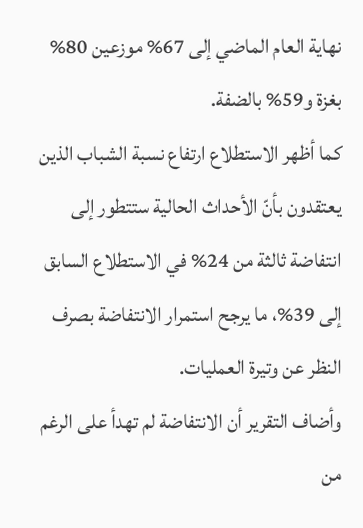نهاية العام الماضي إلى 67% موزعين 80% بغزة و59% بالضفة.
كما أظهر الاستطلاع ارتفاع نسبة الشباب الذين يعتقدون بأنّ الأحداث الحالية ستتطور إلى انتفاضة ثالثة من 24% في الاستطلاع السابق إلى 39%، ما يرجح استمرار الانتفاضة بصرف النظر عن وتيرة العمليات.
وأضاف التقرير أن الانتفاضة لم تهدأ على الرغم من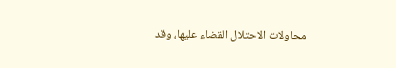محاولات الاحتلال القضاء عليها، وقد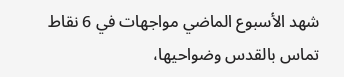شهد الأسبوع الماضي مواجهات في 6 نقاط تماس بالقدس وضواحيها،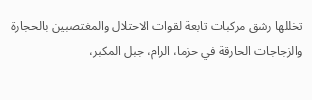تخللها رشق مركبات تابعة لقوات الاحتلال والمغتصبين بالحجارة والزجاجات الحارقة في حزما، الرام، جبل المكبر،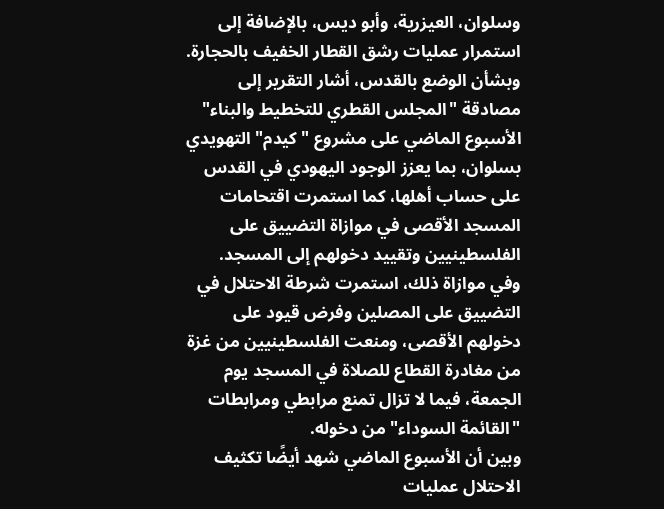وسلوان، العيزرية، وأبو ديس، بالإضافة إلى استمرار عمليات رشق القطار الخفيف بالحجارة.
وبشأن الوضع بالقدس، أشار التقرير إلى مصادقة "المجلس القطري للتخطيط والبناء" الأسبوع الماضي على مشروع "كيدم" التهويدي بسلوان، بما يعزز الوجود اليهودي في القدس على حساب أهلها، كما استمرت اقتحامات المسجد الأقصى في موازاة التضييق على الفلسطينيين وتقييد دخولهم إلى المسجد.
وفي موازاة ذلك، استمرت شرطة الاحتلال في التضييق على المصلين وفرض قيود على دخولهم الأقصى، ومنعت الفلسطينيين من غزة من مغادرة القطاع للصلاة في المسجد يوم الجمعة، فيما لا تزال تمنع مرابطي ومرابطات "القائمة السوداء" من دخوله.
وبين أن الأسبوع الماضي شهد أيضًا تكثيف الاحتلال عمليات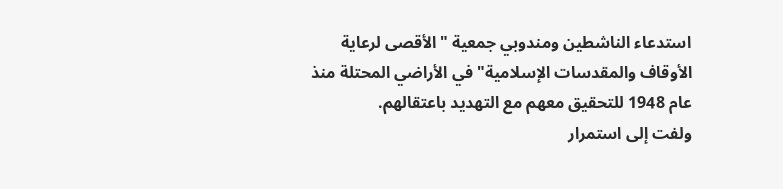استدعاء الناشطين ومندوبي جمعية "الأقصى لرعاية الأوقاف والمقدسات الإسلامية" في الأراضي المحتلة منذ عام 1948 للتحقيق معهم مع التهديد باعتقالهم.
ولفت إلى استمرار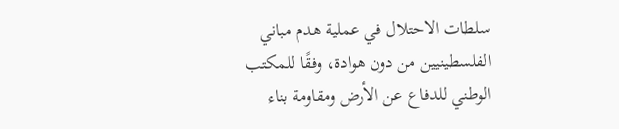سلطات الاحتلال في عملية هدم مباني الفلسطينيين من دون هوادة، وفقًا للمكتب الوطني للدفاع عن الأرض ومقاومة بناء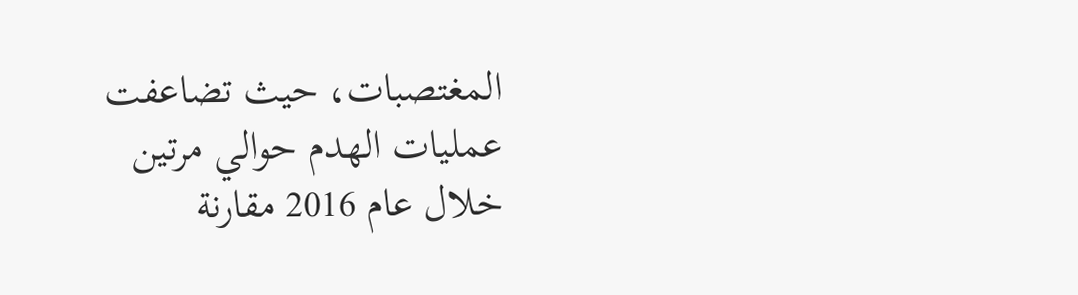المغتصبات، حيث تضاعفت عمليات الهدم حوالي مرتين خلال عام 2016 مقارنة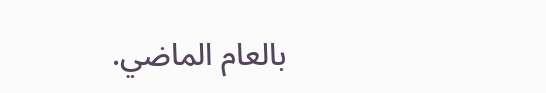بالعام الماضي.